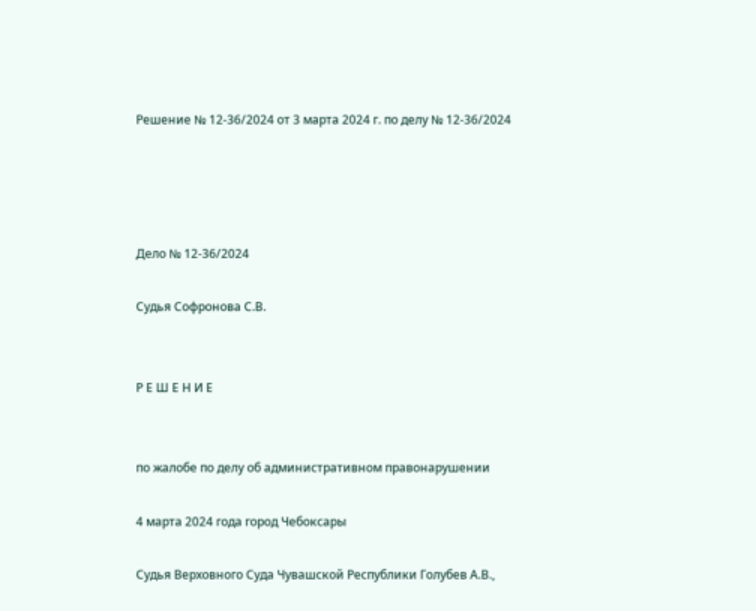Решение № 12-36/2024 от 3 марта 2024 г. по делу № 12-36/2024




Дело № 12-36/2024

Судья Софронова С.В.


Р Е Ш Е Н И Е


по жалобе по делу об административном правонарушении

4 марта 2024 года город Чебоксары

Судья Верховного Суда Чувашской Республики Голубев А.В.,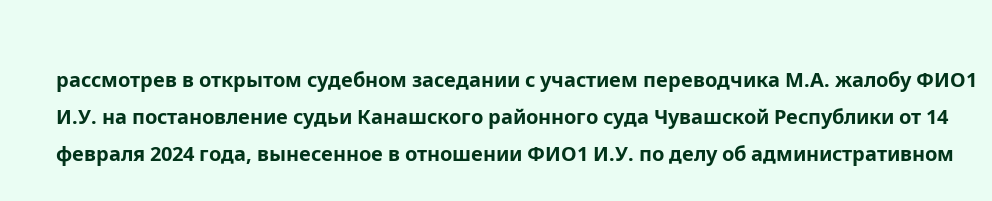рассмотрев в открытом судебном заседании с участием переводчика М.А. жалобу ФИО1 И.У. на постановление судьи Канашского районного суда Чувашской Республики от 14 февраля 2024 года, вынесенное в отношении ФИО1 И.У. по делу об административном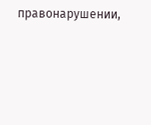правонарушении,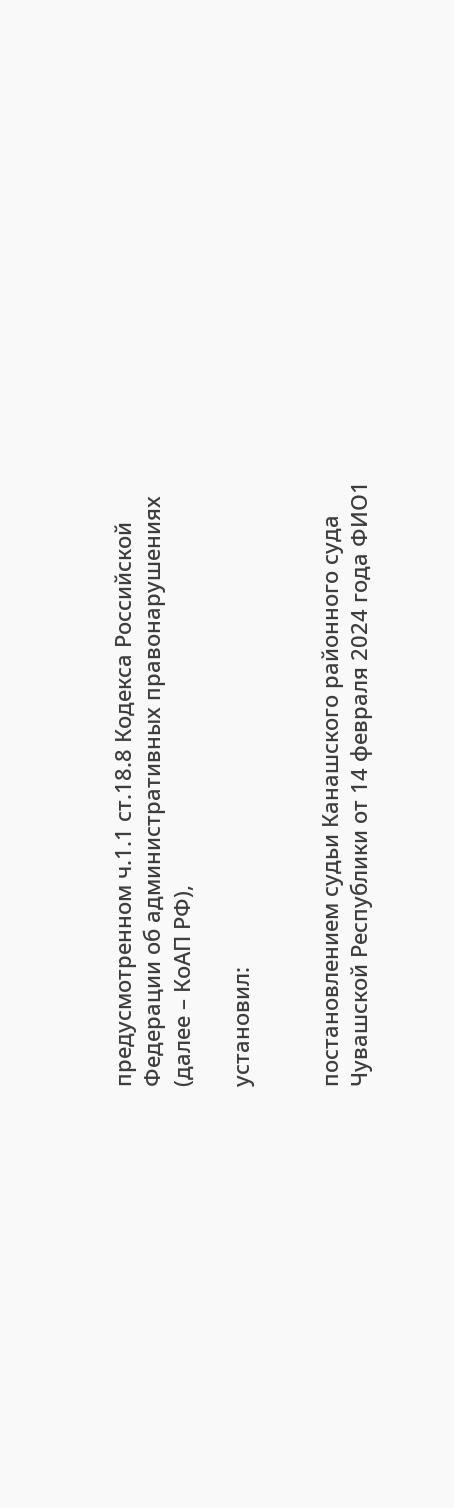предусмотренном ч.1.1 ст.18.8 Кодекса Российской Федерации об административных правонарушениях (далее – КоАП РФ),

установил:


постановлением судьи Канашского районного суда Чувашской Республики от 14 февраля 2024 года ФИО1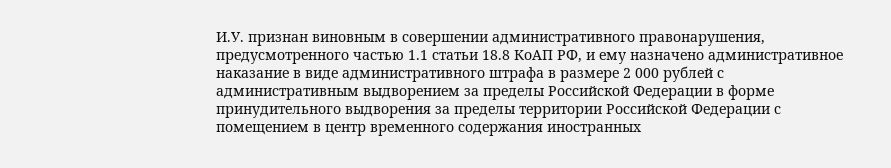И.У. признан виновным в совершении административного правонарушения, предусмотренного частью 1.1 статьи 18.8 КоАП РФ, и ему назначено административное наказание в виде административного штрафа в размере 2 000 рублей с административным выдворением за пределы Российской Федерации в форме принудительного выдворения за пределы территории Российской Федерации с помещением в центр временного содержания иностранных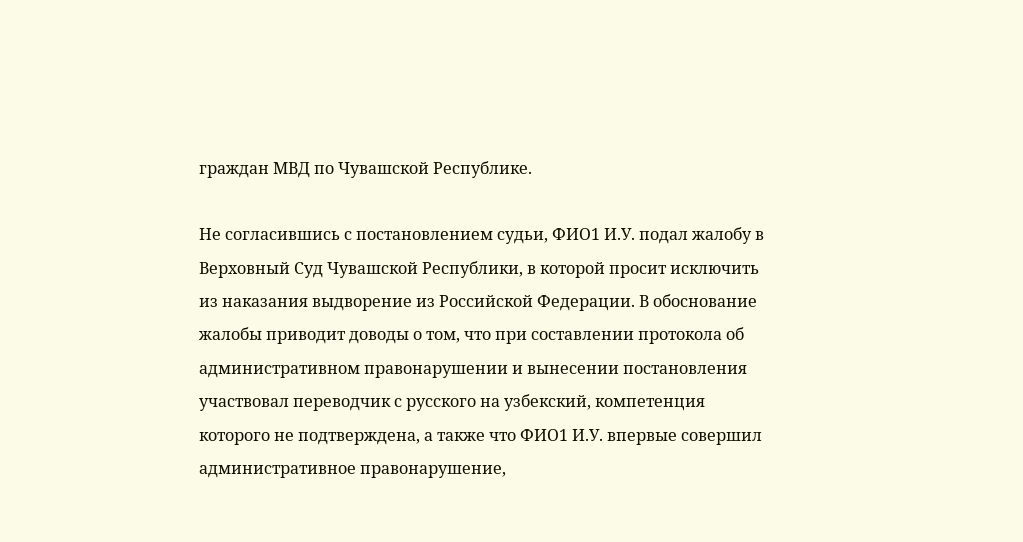граждан МВД по Чувашской Республике.

Не согласившись с постановлением судьи, ФИО1 И.У. подал жалобу в Верховный Суд Чувашской Республики, в которой просит исключить из наказания выдворение из Российской Федерации. В обоснование жалобы приводит доводы о том, что при составлении протокола об административном правонарушении и вынесении постановления участвовал переводчик с русского на узбекский, компетенция которого не подтверждена, а также что ФИО1 И.У. впервые совершил административное правонарушение,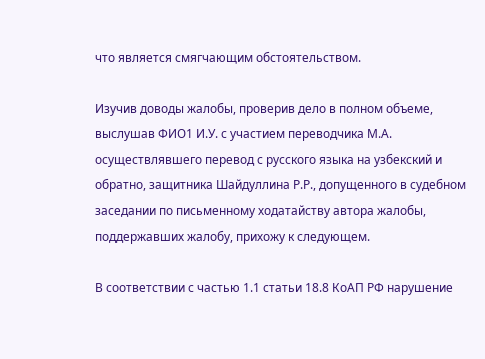что является смягчающим обстоятельством.

Изучив доводы жалобы, проверив дело в полном объеме, выслушав ФИО1 И.У. с участием переводчика М.А. осуществлявшего перевод с русского языка на узбекский и обратно, защитника Шайдуллина Р.Р., допущенного в судебном заседании по письменному ходатайству автора жалобы, поддержавших жалобу, прихожу к следующем.

В соответствии с частью 1.1 статьи 18.8 КоАП РФ нарушение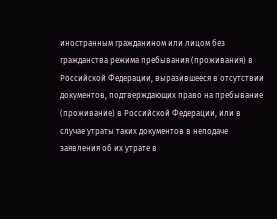иностранным гражданином или лицом без гражданства режима пребывания (проживания) в Российской Федерации, выразившееся в отсутствии документов, подтверждающих право на пребывание (проживание) в Российской Федерации, или в случае утраты таких документов в неподаче заявления об их утрате в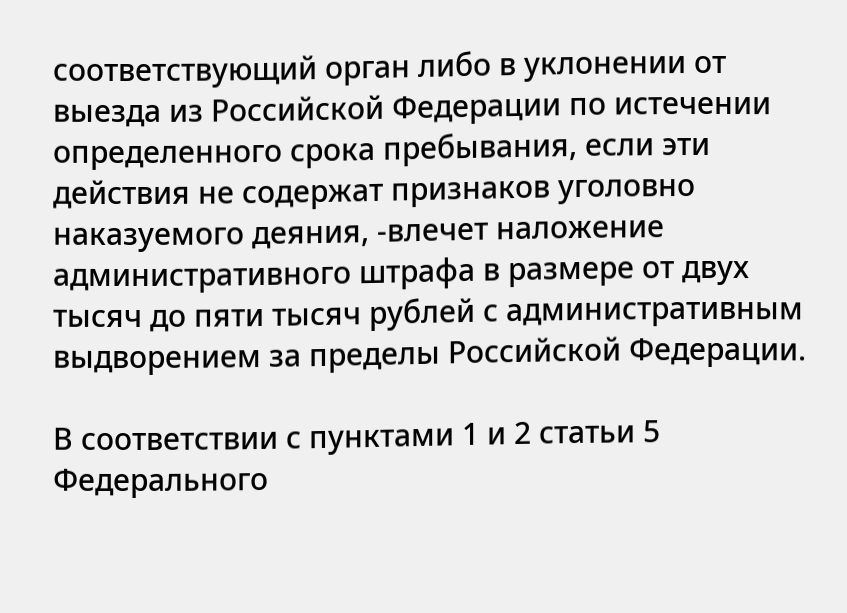соответствующий орган либо в уклонении от выезда из Российской Федерации по истечении определенного срока пребывания, если эти действия не содержат признаков уголовно наказуемого деяния, -влечет наложение административного штрафа в размере от двух тысяч до пяти тысяч рублей с административным выдворением за пределы Российской Федерации.

В соответствии с пунктами 1 и 2 статьи 5 Федерального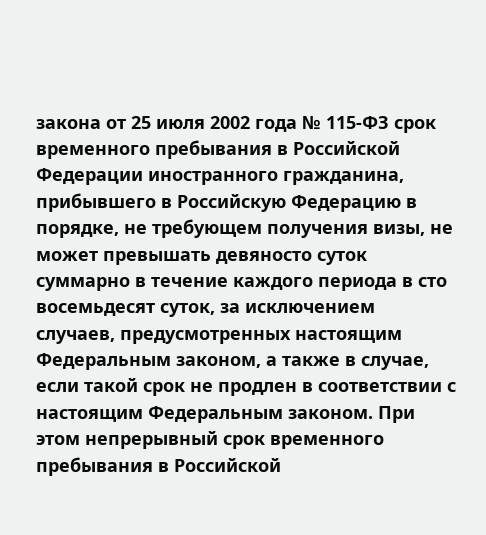закона от 25 июля 2002 года № 115-ФЗ срок временного пребывания в Российской Федерации иностранного гражданина, прибывшего в Российскую Федерацию в порядке, не требующем получения визы, не может превышать девяносто суток суммарно в течение каждого периода в сто восемьдесят суток, за исключением случаев, предусмотренных настоящим Федеральным законом, а также в случае, если такой срок не продлен в соответствии с настоящим Федеральным законом. При этом непрерывный срок временного пребывания в Российской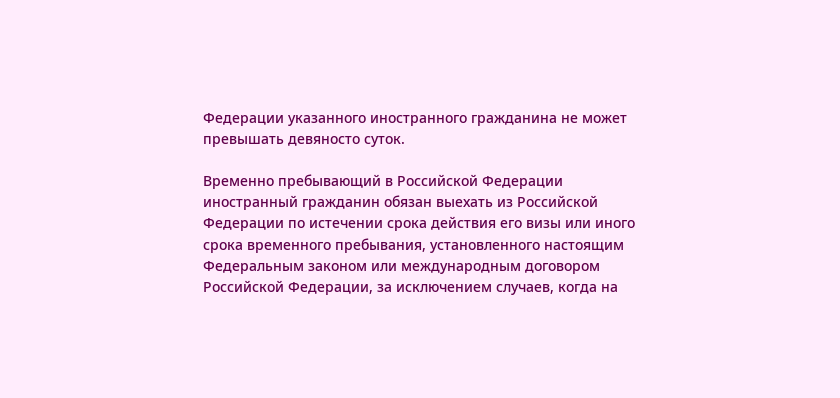Федерации указанного иностранного гражданина не может превышать девяносто суток.

Временно пребывающий в Российской Федерации иностранный гражданин обязан выехать из Российской Федерации по истечении срока действия его визы или иного срока временного пребывания, установленного настоящим Федеральным законом или международным договором Российской Федерации, за исключением случаев, когда на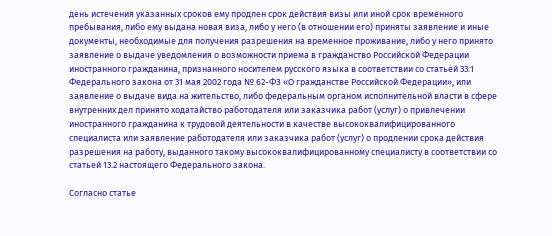день истечения указанных сроков ему продлен срок действия визы или иной срок временного пребывания, либо ему выдана новая виза, либо у него (в отношении его) приняты заявление и иные документы, необходимые для получения разрешения на временное проживание, либо у него принято заявление о выдаче уведомления о возможности приема в гражданство Российской Федерации иностранного гражданина, признанного носителем русского языка в соответствии со статьей 33.1 Федерального закона от 31 мая 2002 года № 62-ФЗ «О гражданстве Российской Федерации», или заявление о выдаче вида на жительство, либо федеральным органом исполнительной власти в сфере внутренних дел принято ходатайство работодателя или заказчика работ (услуг) о привлечении иностранного гражданина к трудовой деятельности в качестве высококвалифицированного специалиста или заявление работодателя или заказчика работ (услуг) о продлении срока действия разрешения на работу, выданного такому высококвалифицированному специалисту в соответствии со статьей 13.2 настоящего Федерального закона.

Согласно статье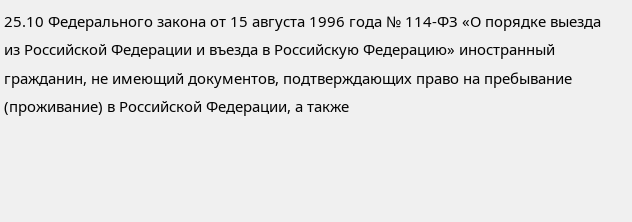25.10 Федерального закона от 15 августа 1996 года № 114-ФЗ «О порядке выезда из Российской Федерации и въезда в Российскую Федерацию» иностранный гражданин, не имеющий документов, подтверждающих право на пребывание (проживание) в Российской Федерации, а также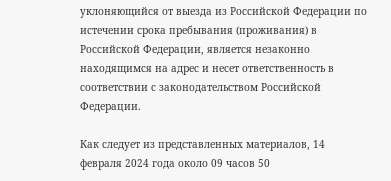уклоняющийся от выезда из Российской Федерации по истечении срока пребывания (проживания) в Российской Федерации, является незаконно находящимся на адрес и несет ответственность в соответствии с законодательством Российской Федерации.

Как следует из представленных материалов, 14 февраля 2024 года около 09 часов 50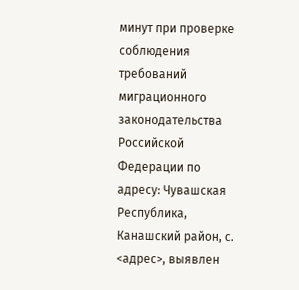минут при проверке соблюдения требований миграционного законодательства Российской Федерации по адресу: Чувашская Республика, Канашский район, с. <адрес>, выявлен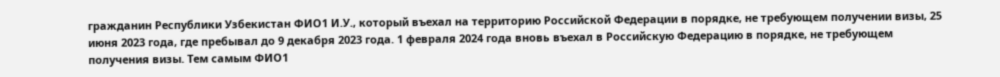гражданин Республики Узбекистан ФИО1 И.У., который въехал на территорию Российской Федерации в порядке, не требующем получении визы, 25 июня 2023 года, где пребывал до 9 декабря 2023 года. 1 февраля 2024 года вновь въехал в Российскую Федерацию в порядке, не требующем получения визы. Тем самым ФИО1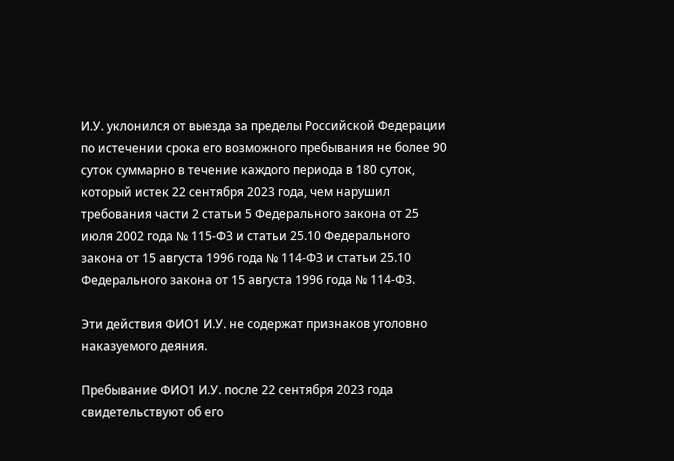И.У. уклонился от выезда за пределы Российской Федерации по истечении срока его возможного пребывания не более 90 суток суммарно в течение каждого периода в 180 суток, который истек 22 сентября 2023 года, чем нарушил требования части 2 статьи 5 Федерального закона от 25 июля 2002 года № 115-ФЗ и статьи 25.10 Федерального закона от 15 августа 1996 года № 114-ФЗ и статьи 25.10 Федерального закона от 15 августа 1996 года № 114-ФЗ.

Эти действия ФИО1 И.У. не содержат признаков уголовно наказуемого деяния.

Пребывание ФИО1 И.У. после 22 сентября 2023 года свидетельствуют об его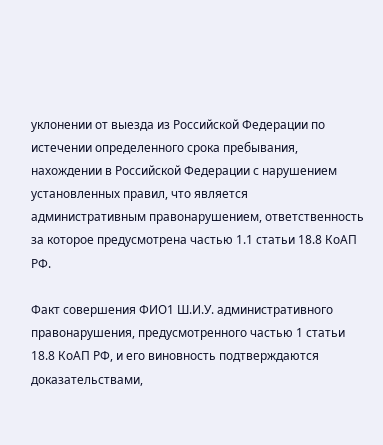уклонении от выезда из Российской Федерации по истечении определенного срока пребывания, нахождении в Российской Федерации с нарушением установленных правил, что является административным правонарушением, ответственность за которое предусмотрена частью 1.1 статьи 18.8 КоАП РФ.

Факт совершения ФИО1 Ш.И.У. административного правонарушения, предусмотренного частью 1 статьи 18.8 КоАП РФ, и его виновность подтверждаются доказательствами,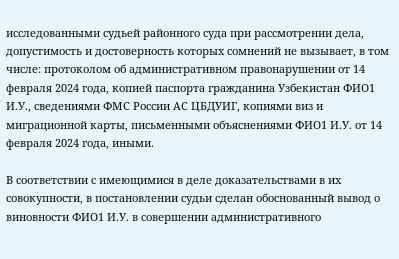исследованными судьей районного суда при рассмотрении дела, допустимость и достоверность которых сомнений не вызывает, в том числе: протоколом об административном правонарушении от 14 февраля 2024 года, копией паспорта гражданина Узбекистан ФИО1 И.У., сведениями ФМС России АС ЦБДУИГ, копиями виз и миграционной карты, письменными объяснениями ФИО1 И.У. от 14 февраля 2024 года, иными.

В соответствии с имеющимися в деле доказательствами в их совокупности, в постановлении судьи сделан обоснованный вывод о виновности ФИО1 И.У. в совершении административного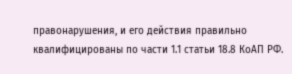правонарушения, и его действия правильно квалифицированы по части 1.1 статьи 18.8 КоАП РФ.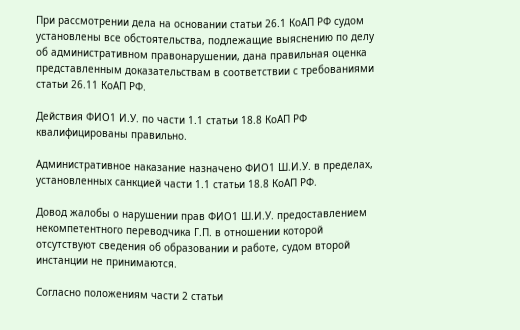При рассмотрении дела на основании статьи 26.1 КоАП РФ судом установлены все обстоятельства, подлежащие выяснению по делу об административном правонарушении, дана правильная оценка представленным доказательствам в соответствии с требованиями статьи 26.11 КоАП РФ.

Действия ФИО1 И.У. по части 1.1 статьи 18.8 КоАП РФ квалифицированы правильно.

Административное наказание назначено ФИО1 Ш.И.У. в пределах, установленных санкцией части 1.1 статьи 18.8 КоАП РФ.

Довод жалобы о нарушении прав ФИО1 Ш.И.У. предоставлением некомпетентного переводчика Г.П. в отношении которой отсутствуют сведения об образовании и работе, судом второй инстанции не принимаются.

Согласно положениям части 2 статьи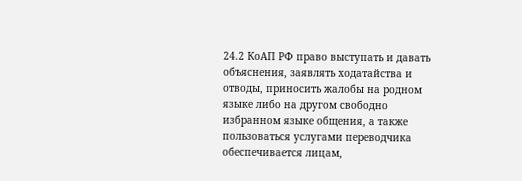24.2 КоАП РФ право выступать и давать объяснения, заявлять ходатайства и отводы, приносить жалобы на родном языке либо на другом свободно избранном языке общения, а также пользоваться услугами переводчика обеспечивается лицам,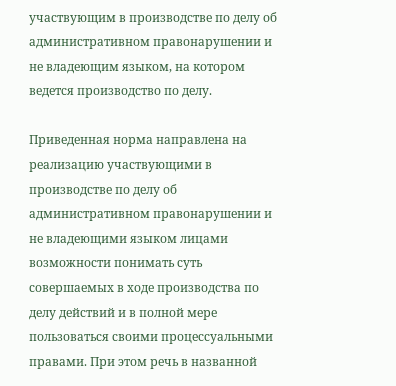участвующим в производстве по делу об административном правонарушении и не владеющим языком, на котором ведется производство по делу.

Приведенная норма направлена на реализацию участвующими в производстве по делу об административном правонарушении и не владеющими языком лицами возможности понимать суть совершаемых в ходе производства по делу действий и в полной мере пользоваться своими процессуальными правами. При этом речь в названной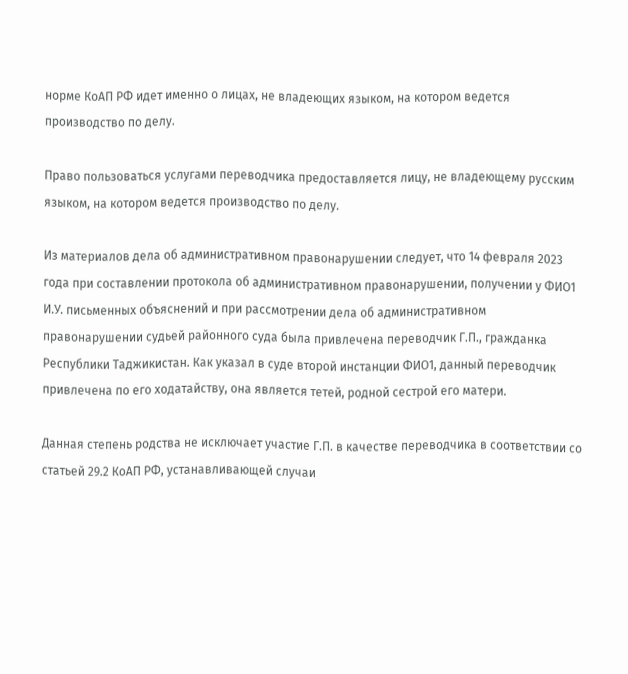норме КоАП РФ идет именно о лицах, не владеющих языком, на котором ведется производство по делу.

Право пользоваться услугами переводчика предоставляется лицу, не владеющему русским языком, на котором ведется производство по делу.

Из материалов дела об административном правонарушении следует, что 14 февраля 2023 года при составлении протокола об административном правонарушении, получении у ФИО1 И.У. письменных объяснений и при рассмотрении дела об административном правонарушении судьей районного суда была привлечена переводчик Г.П., гражданка Республики Таджикистан. Как указал в суде второй инстанции ФИО1, данный переводчик привлечена по его ходатайству, она является тетей, родной сестрой его матери.

Данная степень родства не исключает участие Г.П. в качестве переводчика в соответствии со статьей 29.2 КоАП РФ, устанавливающей случаи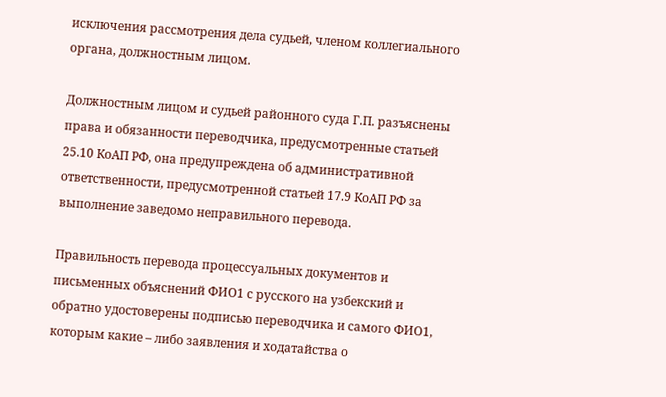исключения рассмотрения дела судьей, членом коллегиального органа, должностным лицом.

Должностным лицом и судьей районного суда Г.П. разъяснены права и обязанности переводчика, предусмотренные статьей 25.10 КоАП РФ, она предупреждена об административной ответственности, предусмотренной статьей 17.9 КоАП РФ за выполнение заведомо неправильного перевода.

Правильность перевода процессуальных документов и письменных объяснений ФИО1 с русского на узбекский и обратно удостоверены подписью переводчика и самого ФИО1, которым какие – либо заявления и ходатайства о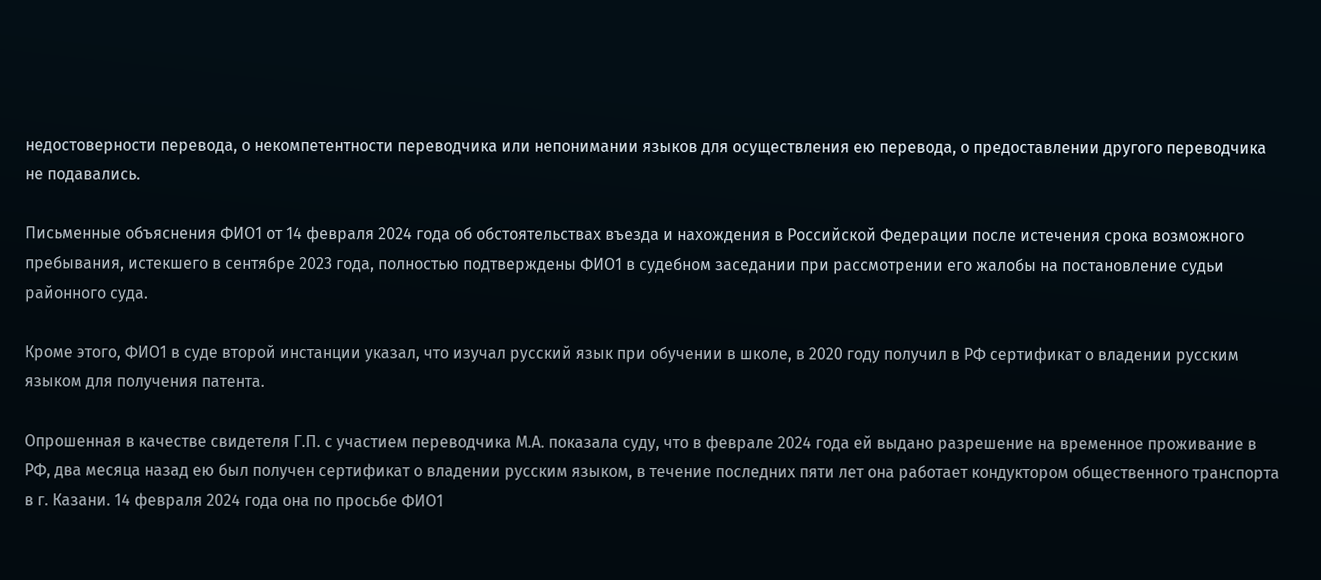недостоверности перевода, о некомпетентности переводчика или непонимании языков для осуществления ею перевода, о предоставлении другого переводчика не подавались.

Письменные объяснения ФИО1 от 14 февраля 2024 года об обстоятельствах въезда и нахождения в Российской Федерации после истечения срока возможного пребывания, истекшего в сентябре 2023 года, полностью подтверждены ФИО1 в судебном заседании при рассмотрении его жалобы на постановление судьи районного суда.

Кроме этого, ФИО1 в суде второй инстанции указал, что изучал русский язык при обучении в школе, в 2020 году получил в РФ сертификат о владении русским языком для получения патента.

Опрошенная в качестве свидетеля Г.П. с участием переводчика М.А. показала суду, что в феврале 2024 года ей выдано разрешение на временное проживание в РФ, два месяца назад ею был получен сертификат о владении русским языком, в течение последних пяти лет она работает кондуктором общественного транспорта в г. Казани. 14 февраля 2024 года она по просьбе ФИО1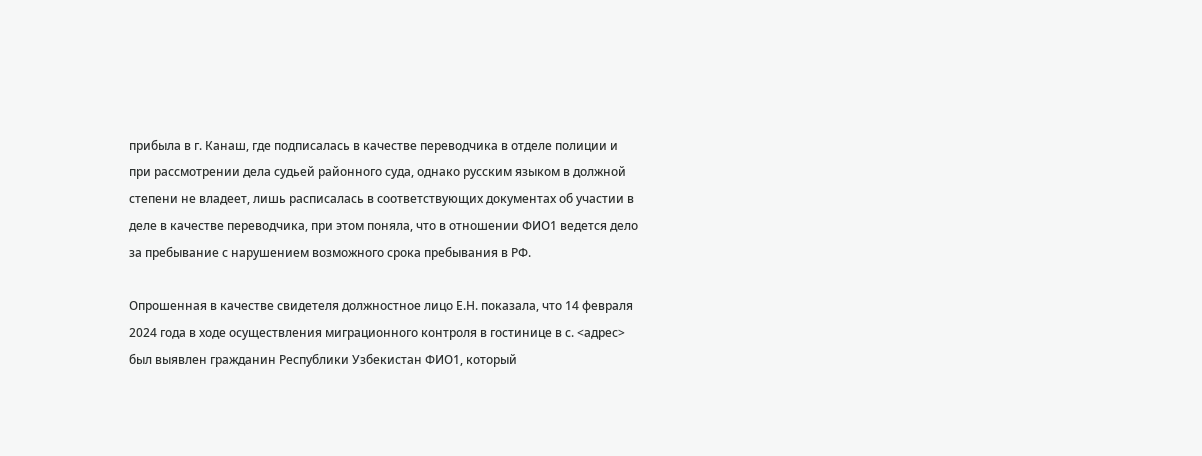прибыла в г. Канаш, где подписалась в качестве переводчика в отделе полиции и при рассмотрении дела судьей районного суда, однако русским языком в должной степени не владеет, лишь расписалась в соответствующих документах об участии в деле в качестве переводчика, при этом поняла, что в отношении ФИО1 ведется дело за пребывание с нарушением возможного срока пребывания в РФ.

Опрошенная в качестве свидетеля должностное лицо Е.Н. показала, что 14 февраля 2024 года в ходе осуществления миграционного контроля в гостинице в с. <адрес> был выявлен гражданин Республики Узбекистан ФИО1, который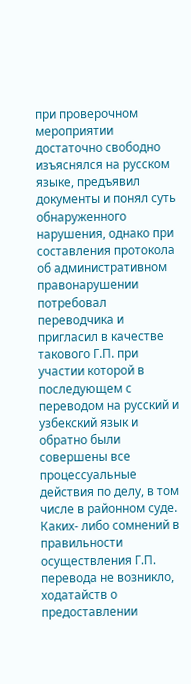при проверочном мероприятии достаточно свободно изъяснялся на русском языке, предъявил документы и понял суть обнаруженного нарушения, однако при составления протокола об административном правонарушении потребовал переводчика и пригласил в качестве такового Г.П. при участии которой в последующем с переводом на русский и узбекский язык и обратно были совершены все процессуальные действия по делу, в том числе в районном суде. Каких- либо сомнений в правильности осуществления Г.П. перевода не возникло, ходатайств о предоставлении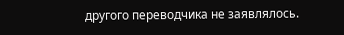другого переводчика не заявлялось.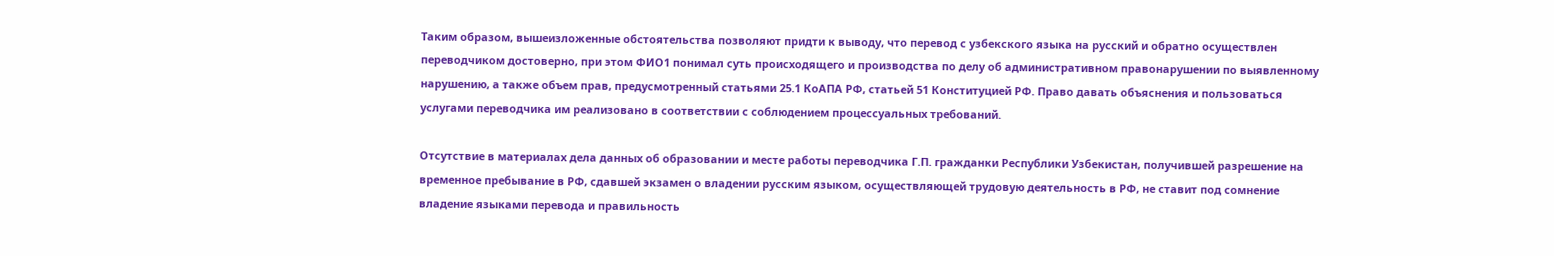Таким образом, вышеизложенные обстоятельства позволяют придти к выводу, что перевод с узбекского языка на русский и обратно осуществлен переводчиком достоверно, при этом ФИО1 понимал суть происходящего и производства по делу об административном правонарушении по выявленному нарушению, а также объем прав, предусмотренный статьями 25.1 КоАПА РФ, статьей 51 Конституцией РФ. Право давать объяснения и пользоваться услугами переводчика им реализовано в соответствии с соблюдением процессуальных требований.

Отсутствие в материалах дела данных об образовании и месте работы переводчика Г.П. гражданки Республики Узбекистан, получившей разрешение на временное пребывание в РФ, сдавшей экзамен о владении русским языком, осуществляющей трудовую деятельность в РФ, не ставит под сомнение владение языками перевода и правильность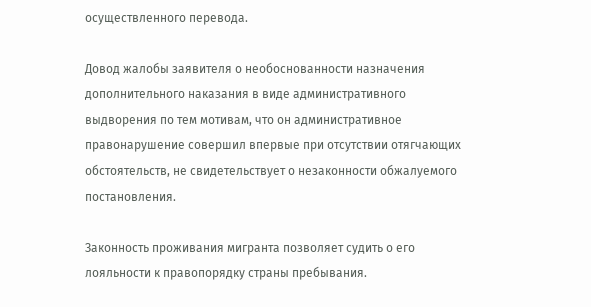осуществленного перевода.

Довод жалобы заявителя о необоснованности назначения дополнительного наказания в виде административного выдворения по тем мотивам, что он административное правонарушение совершил впервые при отсутствии отягчающих обстоятельств, не свидетельствует о незаконности обжалуемого постановления.

Законность проживания мигранта позволяет судить о его лояльности к правопорядку страны пребывания.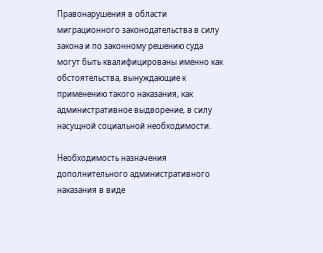Правонарушения в области миграционного законодательства в силу закона и по законному решению суда могут быть квалифицированы именно как обстоятельства, вынуждающие к применению такого наказания, как административное выдворение, в силу насущной социальной необходимости.

Необходимость назначения дополнительного административного наказания в виде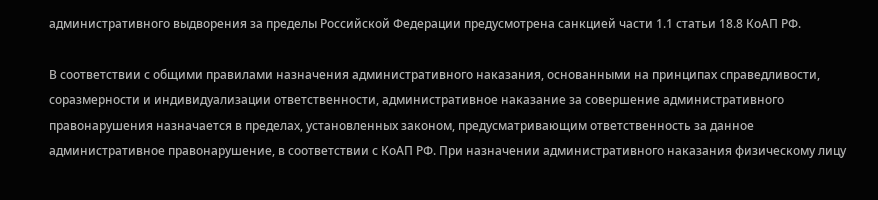административного выдворения за пределы Российской Федерации предусмотрена санкцией части 1.1 статьи 18.8 КоАП РФ.

В соответствии с общими правилами назначения административного наказания, основанными на принципах справедливости, соразмерности и индивидуализации ответственности, административное наказание за совершение административного правонарушения назначается в пределах, установленных законом, предусматривающим ответственность за данное административное правонарушение, в соответствии с КоАП РФ. При назначении административного наказания физическому лицу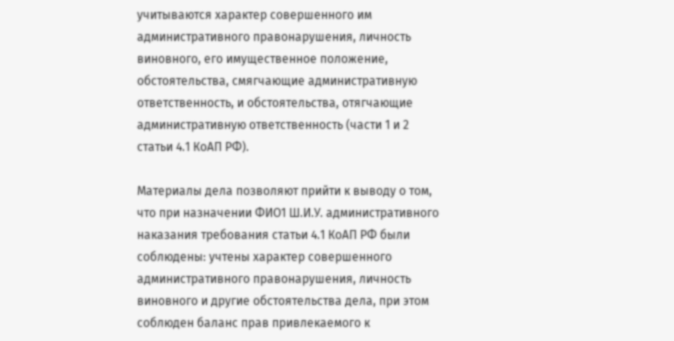учитываются характер совершенного им административного правонарушения, личность виновного, его имущественное положение, обстоятельства, смягчающие административную ответственность, и обстоятельства, отягчающие административную ответственность (части 1 и 2 статьи 4.1 КоАП РФ).

Материалы дела позволяют прийти к выводу о том, что при назначении ФИО1 Ш.И.У. административного наказания требования статьи 4.1 КоАП РФ были соблюдены: учтены характер совершенного административного правонарушения, личность виновного и другие обстоятельства дела, при этом соблюден баланс прав привлекаемого к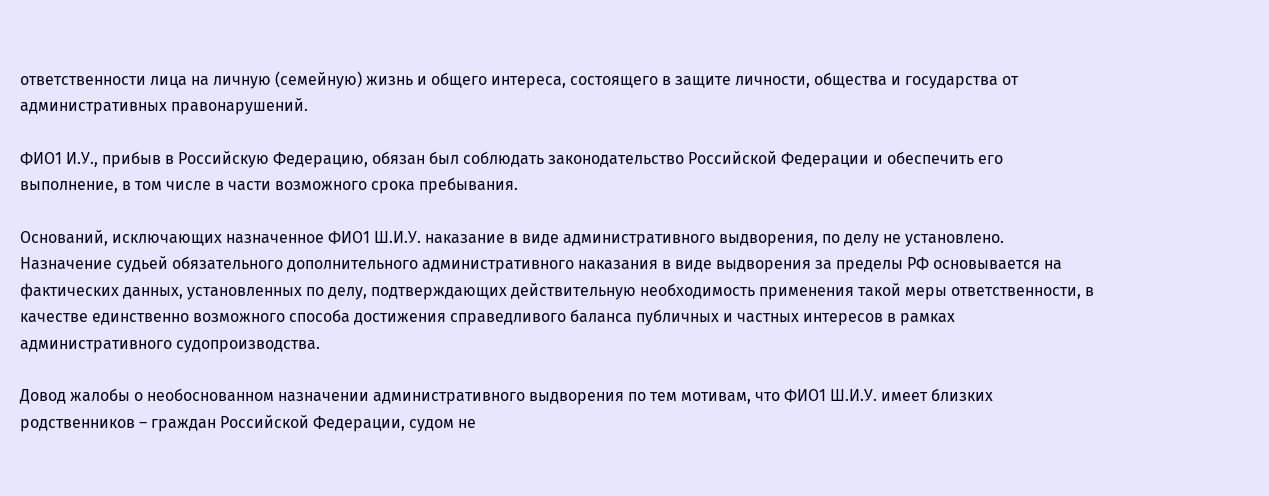ответственности лица на личную (семейную) жизнь и общего интереса, состоящего в защите личности, общества и государства от административных правонарушений.

ФИО1 И.У., прибыв в Российскую Федерацию, обязан был соблюдать законодательство Российской Федерации и обеспечить его выполнение, в том числе в части возможного срока пребывания.

Оснований, исключающих назначенное ФИО1 Ш.И.У. наказание в виде административного выдворения, по делу не установлено. Назначение судьей обязательного дополнительного административного наказания в виде выдворения за пределы РФ основывается на фактических данных, установленных по делу, подтверждающих действительную необходимость применения такой меры ответственности, в качестве единственно возможного способа достижения справедливого баланса публичных и частных интересов в рамках административного судопроизводства.

Довод жалобы о необоснованном назначении административного выдворения по тем мотивам, что ФИО1 Ш.И.У. имеет близких родственников – граждан Российской Федерации, судом не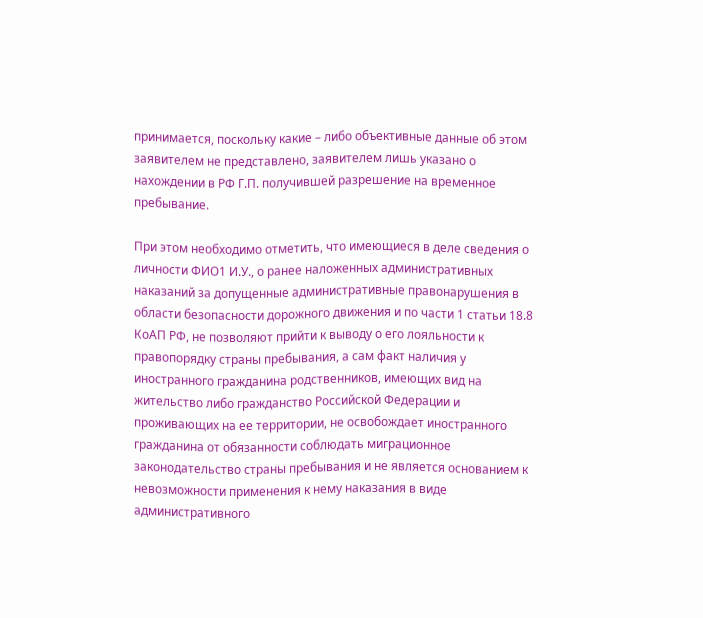принимается, поскольку какие – либо объективные данные об этом заявителем не представлено, заявителем лишь указано о нахождении в РФ Г.П. получившей разрешение на временное пребывание.

При этом необходимо отметить, что имеющиеся в деле сведения о личности ФИО1 И.У., о ранее наложенных административных наказаний за допущенные административные правонарушения в области безопасности дорожного движения и по части 1 статьи 18.8 КоАП РФ, не позволяют прийти к выводу о его лояльности к правопорядку страны пребывания, а сам факт наличия у иностранного гражданина родственников, имеющих вид на жительство либо гражданство Российской Федерации и проживающих на ее территории, не освобождает иностранного гражданина от обязанности соблюдать миграционное законодательство страны пребывания и не является основанием к невозможности применения к нему наказания в виде административного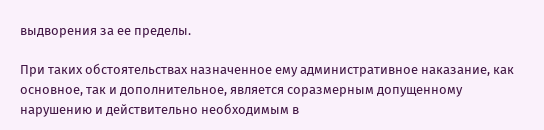выдворения за ее пределы.

При таких обстоятельствах назначенное ему административное наказание, как основное, так и дополнительное, является соразмерным допущенному нарушению и действительно необходимым в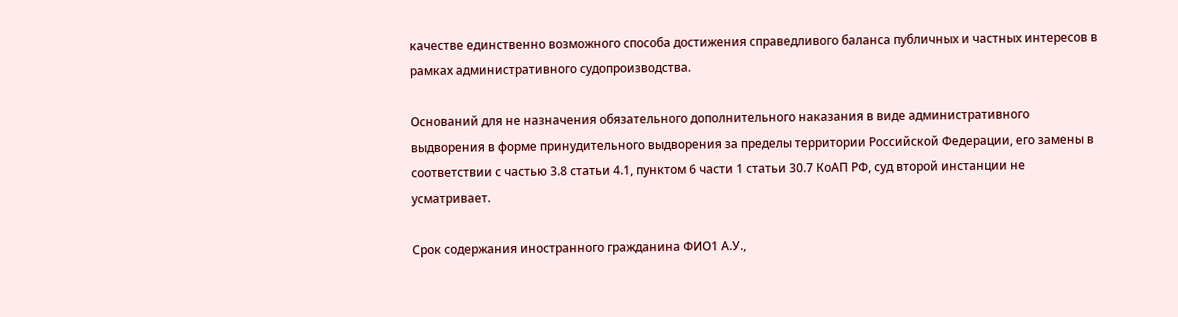качестве единственно возможного способа достижения справедливого баланса публичных и частных интересов в рамках административного судопроизводства.

Оснований для не назначения обязательного дополнительного наказания в виде административного выдворения в форме принудительного выдворения за пределы территории Российской Федерации, его замены в соответствии с частью 3.8 статьи 4.1, пунктом 6 части 1 статьи 30.7 КоАП РФ, суд второй инстанции не усматривает.

Срок содержания иностранного гражданина ФИО1 А.У.,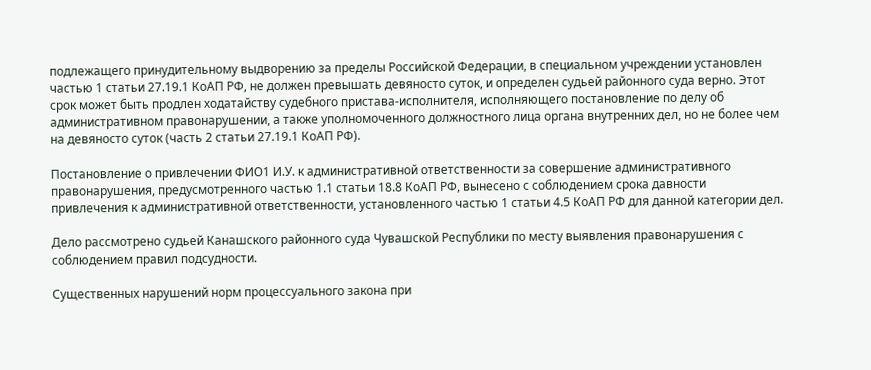подлежащего принудительному выдворению за пределы Российской Федерации, в специальном учреждении установлен частью 1 статьи 27.19.1 КоАП РФ, не должен превышать девяносто суток, и определен судьей районного суда верно. Этот срок может быть продлен ходатайству судебного пристава-исполнителя, исполняющего постановление по делу об административном правонарушении, а также уполномоченного должностного лица органа внутренних дел, но не более чем на девяносто суток (часть 2 статьи 27.19.1 КоАП РФ).

Постановление о привлечении ФИО1 И.У. к административной ответственности за совершение административного правонарушения, предусмотренного частью 1.1 статьи 18.8 КоАП РФ, вынесено с соблюдением срока давности привлечения к административной ответственности, установленного частью 1 статьи 4.5 КоАП РФ для данной категории дел.

Дело рассмотрено судьей Канашского районного суда Чувашской Республики по месту выявления правонарушения с соблюдением правил подсудности.

Существенных нарушений норм процессуального закона при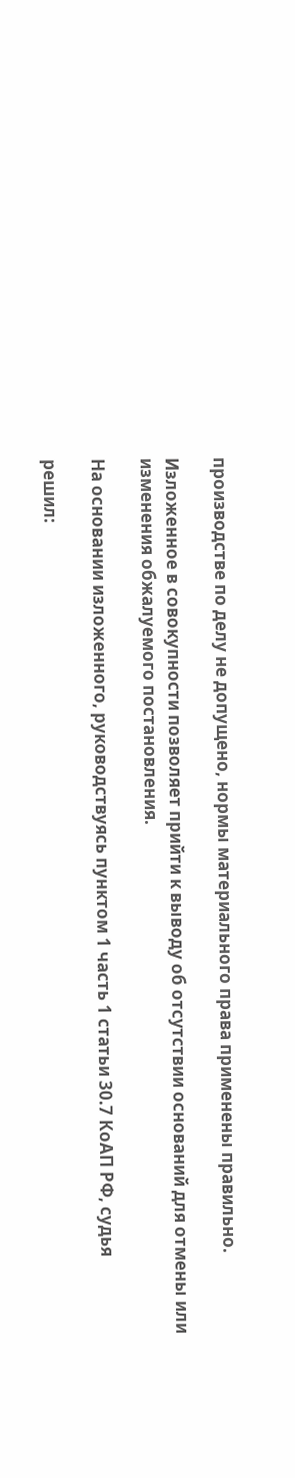производстве по делу не допущено, нормы материального права применены правильно.

Изложенное в совокупности позволяет прийти к выводу об отсутствии оснований для отмены или изменения обжалуемого постановления.

На основании изложенного, руководствуясь пунктом 1 часть 1 статьи 30.7 КоАП РФ, судья

решил: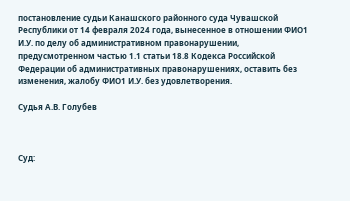постановление судьи Канашского районного суда Чувашской Республики от 14 февраля 2024 года, вынесенное в отношении ФИО1 И.У. по делу об административном правонарушении, предусмотренном частью 1.1 статьи 18.8 Кодекса Российской Федерации об административных правонарушениях, оставить без изменения, жалобу ФИО1 И.У. без удовлетворения.

Судья А.В. Голубев



Суд: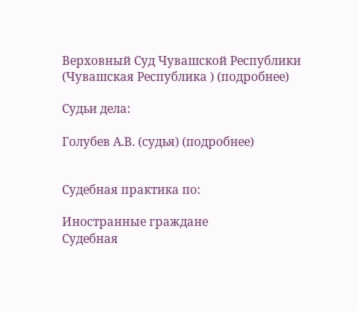Верховный Суд Чувашской Республики (Чувашская Республика ) (подробнее)

Судьи дела:

Голубев А.В. (судья) (подробнее)


Судебная практика по:

Иностранные граждане
Судебная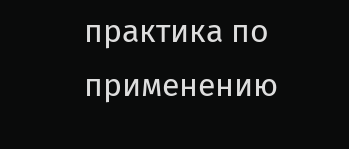практика по применению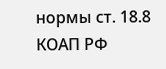нормы ст. 18.8 КОАП РФ